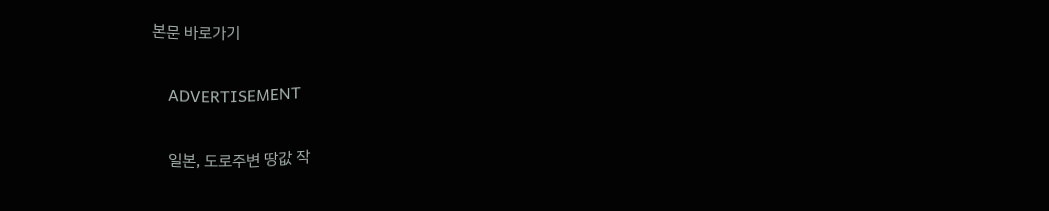본문 바로가기

    ADVERTISEMENT

    일본, 도로주변 땅값 작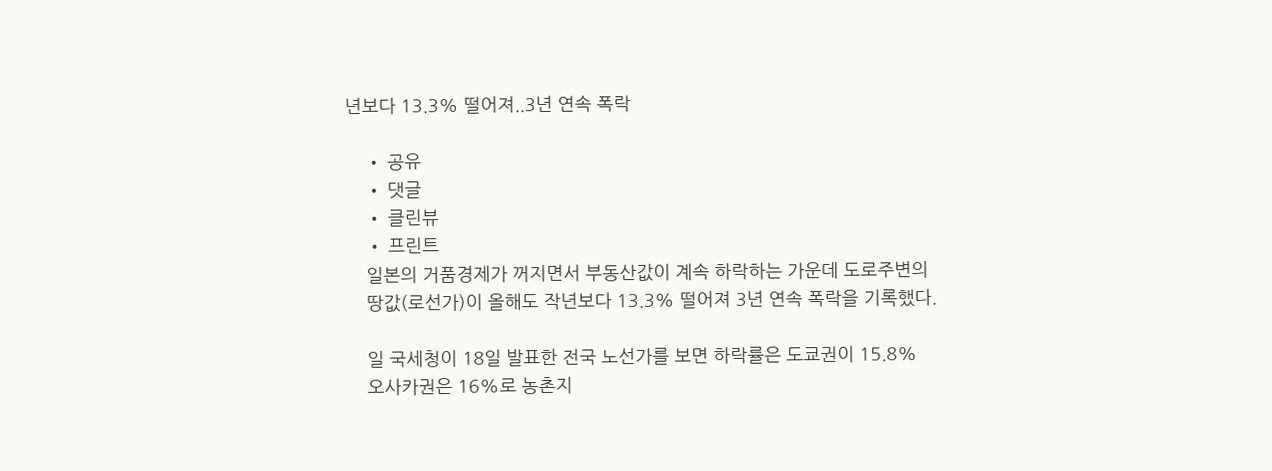년보다 13.3% 떨어져..3년 연속 폭락

    • 공유
    • 댓글
    • 클린뷰
    • 프린트
    일본의 거품경제가 꺼지면서 부동산값이 계속 하락하는 가운데 도로주변의
    땅값(로선가)이 올해도 작년보다 13.3% 떨어져 3년 연속 폭락을 기록했다.

    일 국세청이 18일 발표한 전국 노선가를 보면 하락률은 도쿄권이 15.8%
    오사카권은 16%로 농촌지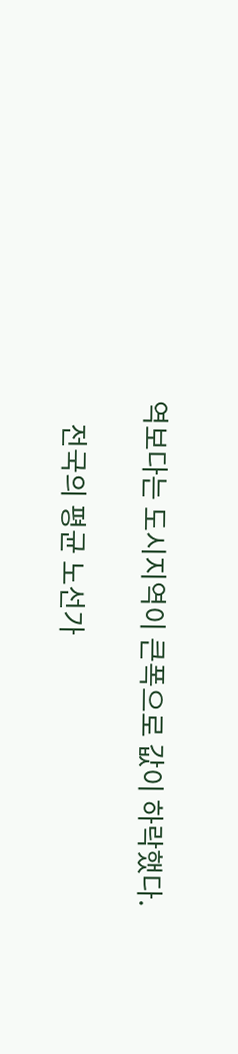역보다는 도시지역이 큰폭으로 값이 하락했다.

    전국의 평균 노선가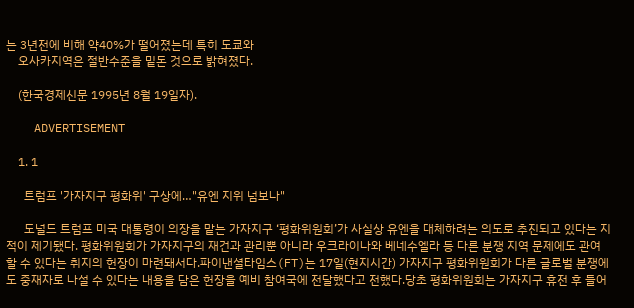는 3년전에 비해 약40%가 떨어졌는데 특히 도쿄와
    오사카지역은 절반수준을 밑돈 것으로 밝혀졌다.

    (한국경제신문 1995년 8월 19일자).

    ADVERTISEMENT

    1. 1

      트럼프 '가자지구 평화위' 구상에…"유엔 지위 넘보나"

      도널드 트럼프 미국 대통령이 의장을 맡는 가자지구 ‘평화위원회’가 사실상 유엔을 대체하려는 의도로 추진되고 있다는 지적이 제기됐다. 평화위원회가 가자지구의 재건과 관리뿐 아니라 우크라이나와 베네수엘라 등 다른 분쟁 지역 문제에도 관여할 수 있다는 취지의 헌장이 마련돼서다.파이낸셜타임스(FT)는 17일(현지시간) 가자지구 평화위원회가 다른 글로벌 분쟁에도 중재자로 나설 수 있다는 내용을 담은 헌장을 예비 참여국에 전달했다고 전했다.당초 평화위원회는 가자지구 휴전 후 들어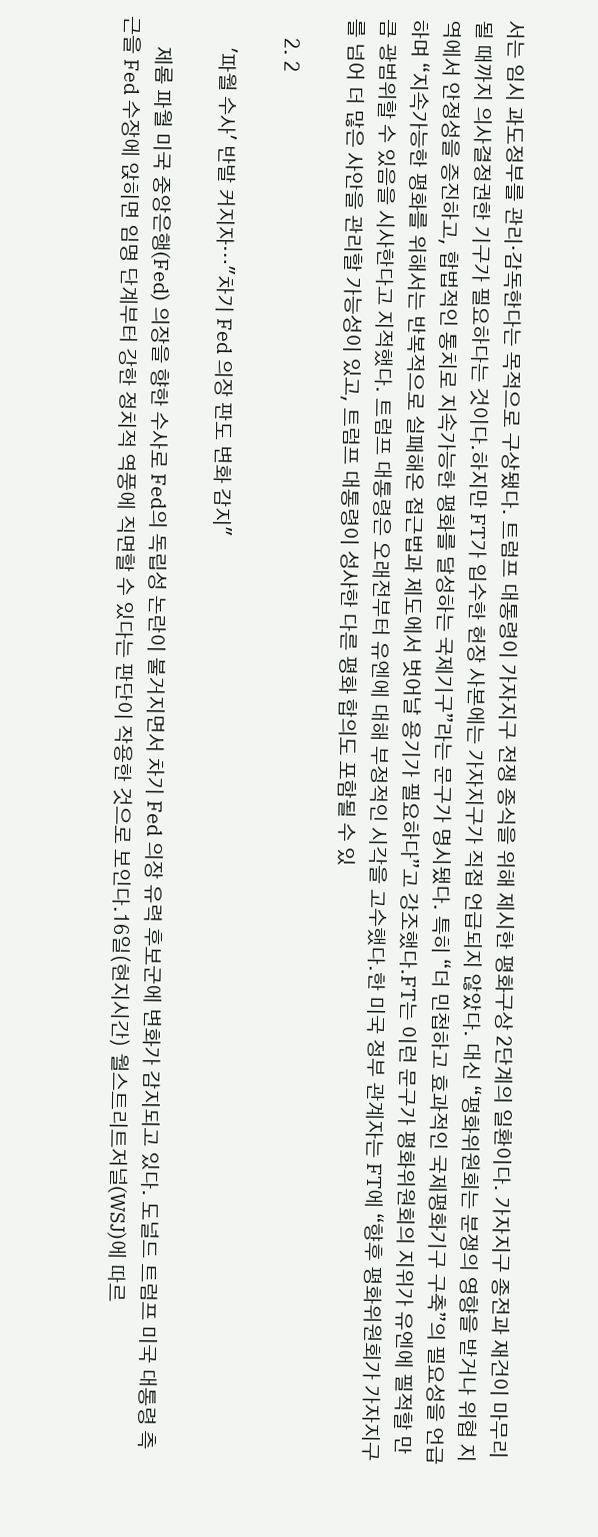서는 임시 과도정부를 관리·감독한다는 목적으로 구상됐다. 트럼프 대통령이 가자지구 전쟁 종식을 위해 제시한 평화구상 2단계의 일환이다. 가자지구 종전과 재건이 마무리될 때까지 의사결정권한 기구가 필요하다는 것이다.하지만 FT가 입수한 헌장 사본에는 가자지구가 직접 언급되지 않았다. 대신 “평화위원회는 분쟁의 영향을 받거나 위협 지역에서 안정성을 증진하고, 합법적인 통치로 지속가능한 평화를 달성하는 국제기구”라는 문구가 명시됐다. 특히 “더 민첩하고 효과적인 국제평화기구 구축”의 필요성을 언급하며 “지속가능한 평화를 위해서는 반복적으로 실패해온 접근법과 제도에서 벗어날 용기가 필요하다”고 강조했다.FT는 이런 문구가 평화위원회의 지위가 유엔에 필적할 만큼 광범위할 수 있음을 시사한다고 지적했다. 트럼프 대통령은 오래전부터 유엔에 대해 부정적인 시각을 고수했다.한 미국 정부 관계자는 FT에 “향후 평화위원회가 가자지구를 넘어 더 많은 사안을 관리할 가능성이 있고, 트럼프 대통령이 성사한 다른 평화 합의도 포함될 수 있

    2. 2

      '파월 수사' 반발 커지자…"차기 Fed 의장 판도 변화 감지"

      제롬 파월 미국 중앙은행(Fed) 의장을 향한 수사로 Fed의 독립성 논란이 불거지면서 차기 Fed 의장 유력 후보군에 변화가 감지되고 있다. 도널드 트럼프 미국 대통령 측근을 Fed 수장에 앉히면 임명 단계부터 강한 정치적 역풍에 직면할 수 있다는 판단이 작용한 것으로 보인다.16일(현지시간) 월스트리트저널(WSJ)에 따르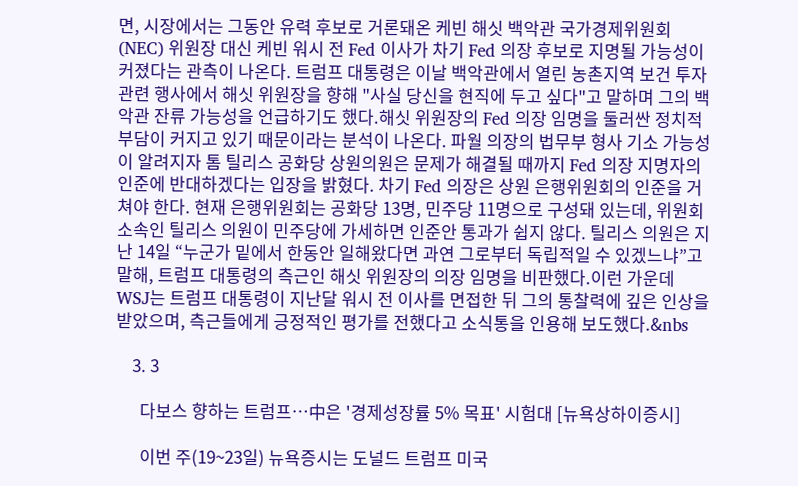면, 시장에서는 그동안 유력 후보로 거론돼온 케빈 해싯 백악관 국가경제위원회(NEC) 위원장 대신 케빈 워시 전 Fed 이사가 차기 Fed 의장 후보로 지명될 가능성이 커졌다는 관측이 나온다. 트럼프 대통령은 이날 백악관에서 열린 농촌지역 보건 투자 관련 행사에서 해싯 위원장을 향해 "사실 당신을 현직에 두고 싶다"고 말하며 그의 백악관 잔류 가능성을 언급하기도 했다.해싯 위원장의 Fed 의장 임명을 둘러싼 정치적 부담이 커지고 있기 때문이라는 분석이 나온다. 파월 의장의 법무부 형사 기소 가능성이 알려지자 톰 틸리스 공화당 상원의원은 문제가 해결될 때까지 Fed 의장 지명자의 인준에 반대하겠다는 입장을 밝혔다. 차기 Fed 의장은 상원 은행위원회의 인준을 거쳐야 한다. 현재 은행위원회는 공화당 13명, 민주당 11명으로 구성돼 있는데, 위원회 소속인 틸리스 의원이 민주당에 가세하면 인준안 통과가 쉽지 않다. 틸리스 의원은 지난 14일 “누군가 밑에서 한동안 일해왔다면 과연 그로부터 독립적일 수 있겠느냐”고 말해, 트럼프 대통령의 측근인 해싯 위원장의 의장 임명을 비판했다.이런 가운데 WSJ는 트럼프 대통령이 지난달 워시 전 이사를 면접한 뒤 그의 통찰력에 깊은 인상을 받았으며, 측근들에게 긍정적인 평가를 전했다고 소식통을 인용해 보도했다.&nbs

    3. 3

      다보스 향하는 트럼프…中은 '경제성장률 5% 목표' 시험대 [뉴욕상하이증시]

      이번 주(19~23일) 뉴욕증시는 도널드 트럼프 미국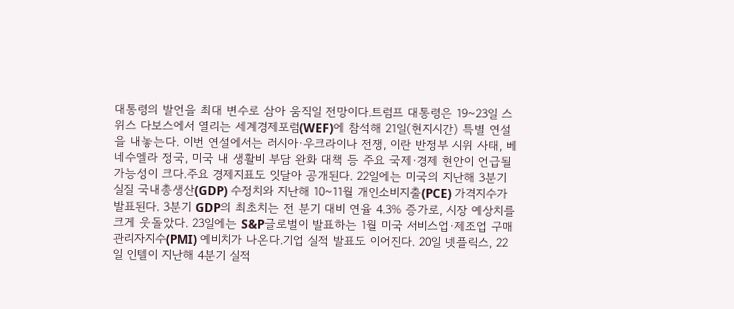대통령의 발언을 최대 변수로 삼아 움직일 전망이다.트럼프 대통령은 19~23일 스위스 다보스에서 열리는 세계경제포럼(WEF)에 참석해 21일(현지시간) 특별 연설을 내놓는다. 이번 연설에서는 러시아·우크라이나 전쟁, 이란 반정부 시위 사태, 베네수엘라 정국, 미국 내 생활비 부담 완화 대책 등 주요 국제·경제 현안이 언급될 가능성이 크다.주요 경제지표도 잇달아 공개된다. 22일에는 미국의 지난해 3분기 실질 국내총생산(GDP) 수정치와 지난해 10~11월 개인소비지출(PCE) 가격지수가 발표된다. 3분기 GDP의 최초치는 전 분기 대비 연율 4.3% 증가로, 시장 예상치를 크게 웃돌았다. 23일에는 S&P글로벌이 발표하는 1월 미국 서비스업·제조업 구매관리자지수(PMI) 예비치가 나온다.기업 실적 발표도 이어진다. 20일 넷플릭스, 22일 인텔이 지난해 4분기 실적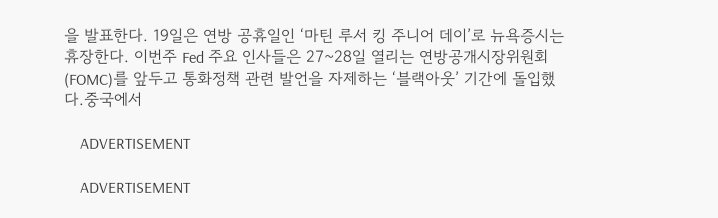을 발표한다. 19일은 연방 공휴일인 ‘마틴 루서 킹 주니어 데이’로 뉴욕증시는 휴장한다. 이번주 Fed 주요 인사들은 27~28일 열리는 연방공개시장위원회(FOMC)를 앞두고 통화정책 관련 발언을 자제하는 ‘블랙아웃’ 기간에 돌입했다.중국에서

    ADVERTISEMENT

    ADVERTISEMENT